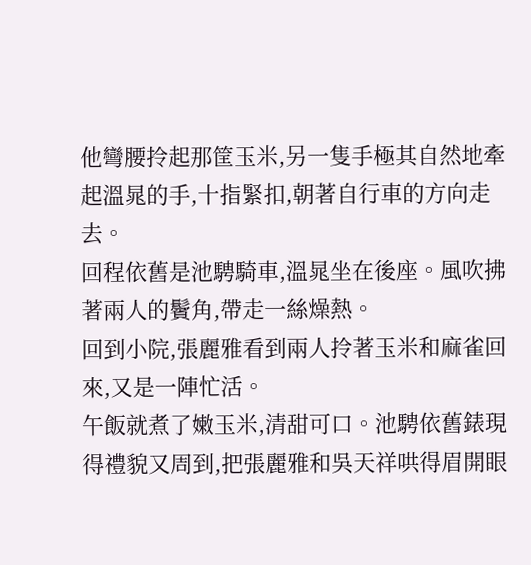他彎腰拎起那筐玉米,另一隻手極其自然地牽起溫晁的手,十指緊扣,朝著自行車的方向走去。
回程依舊是池騁騎車,溫晁坐在後座。風吹拂著兩人的鬢角,帶走一絲燥熱。
回到小院,張麗雅看到兩人拎著玉米和麻雀回來,又是一陣忙活。
午飯就煮了嫩玉米,清甜可口。池騁依舊錶現得禮貌又周到,把張麗雅和吳天祥哄得眉開眼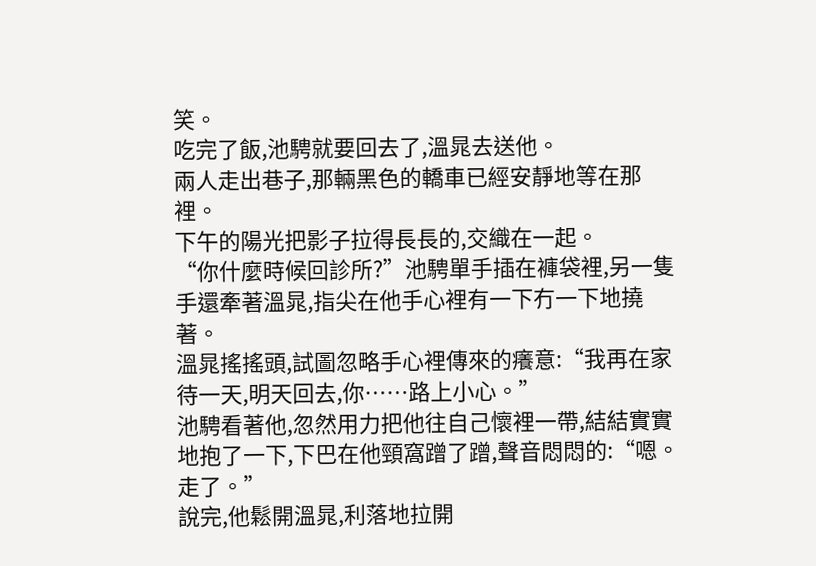笑。
吃完了飯,池騁就要回去了,溫晁去送他。
兩人走出巷子,那輛黑色的轎車已經安靜地等在那裡。
下午的陽光把影子拉得長長的,交織在一起。
“你什麼時候回診所?”池騁單手插在褲袋裡,另一隻手還牽著溫晁,指尖在他手心裡有一下冇一下地撓著。
溫晁搖搖頭,試圖忽略手心裡傳來的癢意:“我再在家待一天,明天回去,你……路上小心。”
池騁看著他,忽然用力把他往自己懷裡一帶,結結實實地抱了一下,下巴在他頸窩蹭了蹭,聲音悶悶的:“嗯。走了。”
說完,他鬆開溫晁,利落地拉開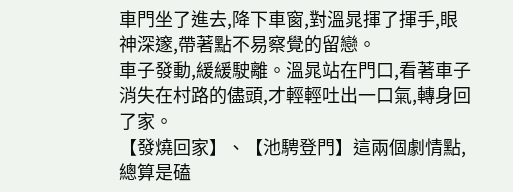車門坐了進去,降下車窗,對溫晁揮了揮手,眼神深邃,帶著點不易察覺的留戀。
車子發動,緩緩駛離。溫晁站在門口,看著車子消失在村路的儘頭,才輕輕吐出一口氣,轉身回了家。
【發燒回家】、【池騁登門】這兩個劇情點,總算是磕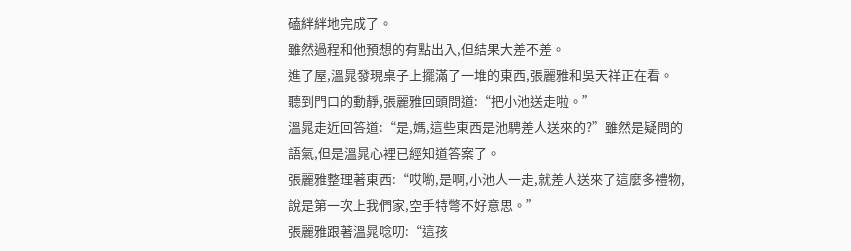磕絆絆地完成了。
雖然過程和他預想的有點出入,但結果大差不差。
進了屋,溫晁發現桌子上擺滿了一堆的東西,張麗雅和吳天祥正在看。
聽到門口的動靜,張麗雅回頭問道:“把小池送走啦。”
溫晁走近回答道:“是,媽,這些東西是池騁差人送來的?”雖然是疑問的語氣,但是溫晁心裡已經知道答案了。
張麗雅整理著東西:“哎喲,是啊,小池人一走,就差人送來了這麼多禮物,說是第一次上我們家,空手特彆不好意思。”
張麗雅跟著溫晁唸叨:“這孩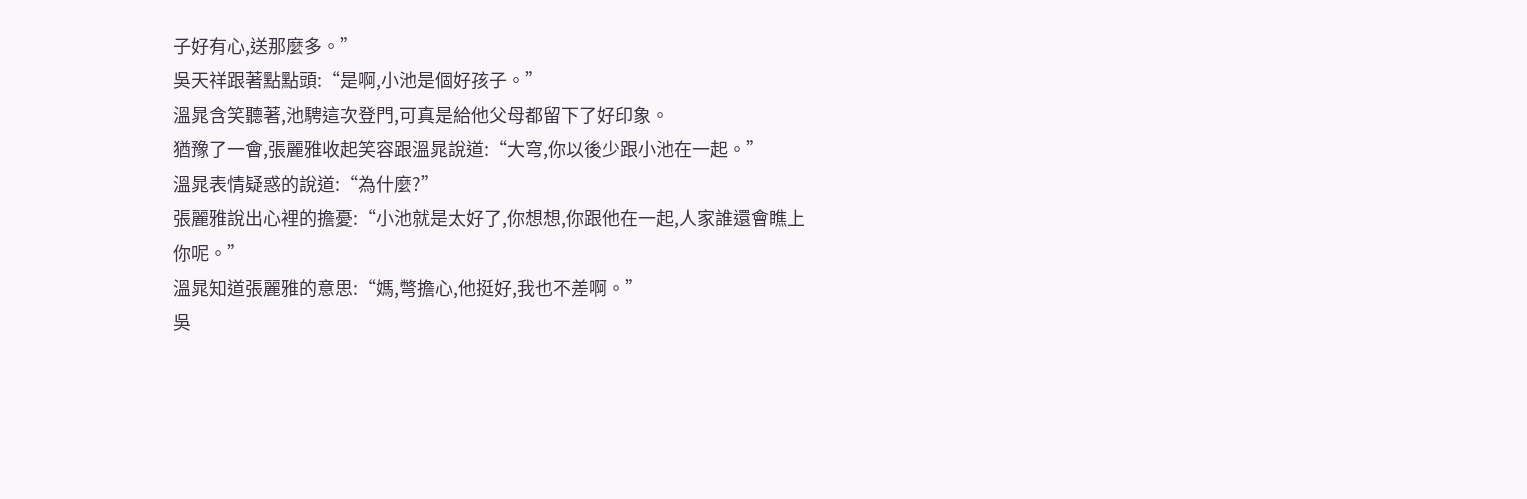子好有心,送那麼多。”
吳天祥跟著點點頭:“是啊,小池是個好孩子。”
溫晁含笑聽著,池騁這次登門,可真是給他父母都留下了好印象。
猶豫了一會,張麗雅收起笑容跟溫晁說道:“大穹,你以後少跟小池在一起。”
溫晁表情疑惑的說道:“為什麼?”
張麗雅說出心裡的擔憂:“小池就是太好了,你想想,你跟他在一起,人家誰還會瞧上你呢。”
溫晁知道張麗雅的意思:“媽,彆擔心,他挺好,我也不差啊。”
吳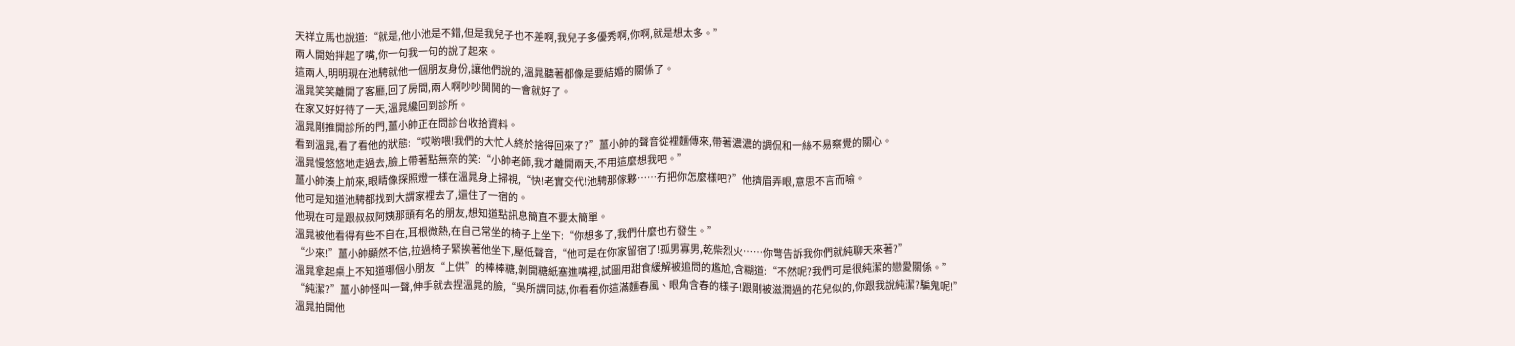天祥立馬也說道:“就是,他小池是不錯,但是我兒子也不差啊,我兒子多優秀啊,你啊,就是想太多。”
兩人開始拌起了嘴,你一句我一句的說了起來。
這兩人,明明現在池騁就他一個朋友身份,讓他們說的,溫晁聽著都像是要結婚的關係了。
溫晁笑笑離開了客廳,回了房間,兩人啊吵吵鬨鬨的一會就好了。
在家又好好待了一天,溫晁纔回到診所。
溫晁剛推開診所的門,薑小帥正在問診台收拾資料。
看到溫晁,看了看他的狀態:“哎喲喂!我們的大忙人終於捨得回來了?”薑小帥的聲音從裡麵傳來,帶著濃濃的調侃和一絲不易察覺的關心。
溫晁慢悠悠地走過去,臉上帶著點無奈的笑:“小帥老師,我才離開兩天,不用這麼想我吧。”
薑小帥湊上前來,眼睛像探照燈一樣在溫晁身上掃視,“快!老實交代!池騁那傢夥……冇把你怎麼樣吧?”他擠眉弄眼,意思不言而喻。
他可是知道池騁都找到大謂家裡去了,還住了一宿的。
他現在可是跟叔叔阿姨那頭有名的朋友,想知道點訊息簡直不要太簡單。
溫晁被他看得有些不自在,耳根微熱,在自己常坐的椅子上坐下:“你想多了,我們什麼也冇發生。”
“少來!”薑小帥顯然不信,拉過椅子緊挨著他坐下,壓低聲音,“他可是在你家留宿了!孤男寡男,乾柴烈火……你彆告訴我你們就純聊天來著?”
溫晁拿起桌上不知道哪個小朋友“上供”的棒棒糖,剝開糖紙塞進嘴裡,試圖用甜食緩解被追問的尷尬,含糊道:“不然呢?我們可是很純潔的戀愛關係。”
“純潔?”薑小帥怪叫一聲,伸手就去捏溫晁的臉,“吳所謂同誌,你看看你這滿麵春風、眼角含春的樣子!跟剛被滋潤過的花兒似的,你跟我說純潔?騙鬼呢!”
溫晁拍開他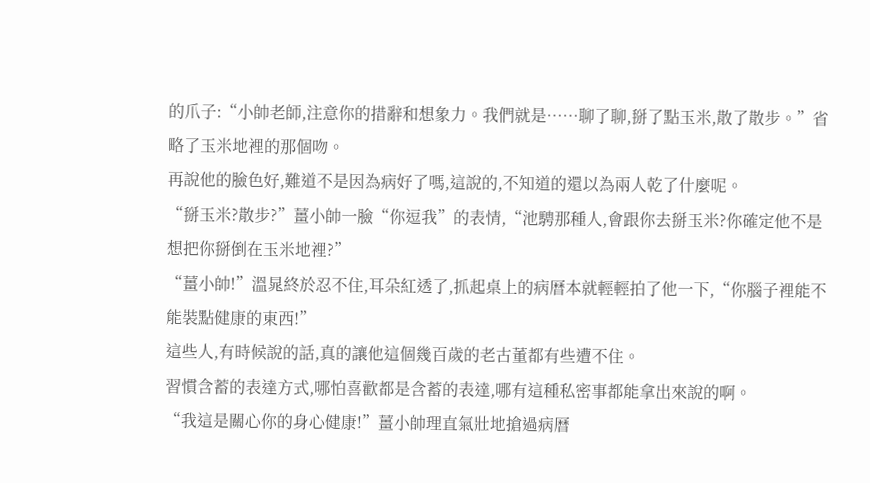的爪子:“小帥老師,注意你的措辭和想象力。我們就是……聊了聊,掰了點玉米,散了散步。”省略了玉米地裡的那個吻。
再說他的臉色好,難道不是因為病好了嗎,這說的,不知道的還以為兩人乾了什麼呢。
“掰玉米?散步?”薑小帥一臉“你逗我”的表情,“池騁那種人,會跟你去掰玉米?你確定他不是想把你掰倒在玉米地裡?”
“薑小帥!”溫晁終於忍不住,耳朵紅透了,抓起桌上的病曆本就輕輕拍了他一下,“你腦子裡能不能裝點健康的東西!”
這些人,有時候說的話,真的讓他這個幾百歲的老古董都有些遭不住。
習慣含蓄的表達方式,哪怕喜歡都是含蓄的表達,哪有這種私密事都能拿出來說的啊。
“我這是關心你的身心健康!”薑小帥理直氣壯地搶過病曆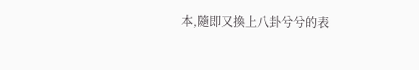本,隨即又換上八卦兮兮的表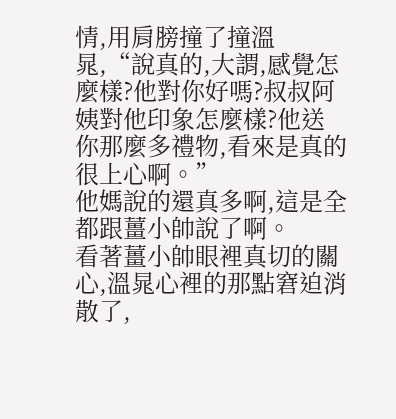情,用肩膀撞了撞溫晁,“說真的,大謂,感覺怎麼樣?他對你好嗎?叔叔阿姨對他印象怎麼樣?他送你那麼多禮物,看來是真的很上心啊。”
他媽說的還真多啊,這是全都跟薑小帥說了啊。
看著薑小帥眼裡真切的關心,溫晁心裡的那點窘迫消散了,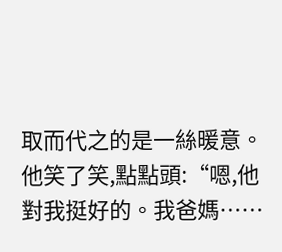取而代之的是一絲暖意。
他笑了笑,點點頭:“嗯,他對我挺好的。我爸媽……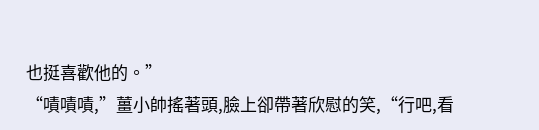也挺喜歡他的。”
“嘖嘖嘖,”薑小帥搖著頭,臉上卻帶著欣慰的笑,“行吧,看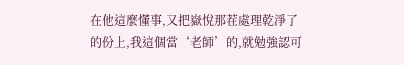在他這麼懂事,又把嶽悅那茬處理乾淨了的份上,我這個當‘老師’的,就勉強認可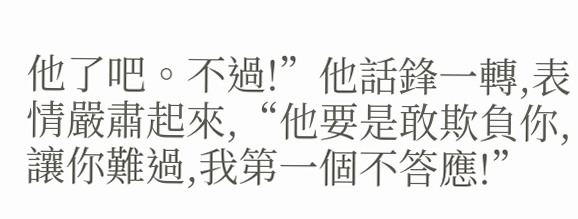他了吧。不過!”他話鋒一轉,表情嚴肅起來,“他要是敢欺負你,讓你難過,我第一個不答應!”